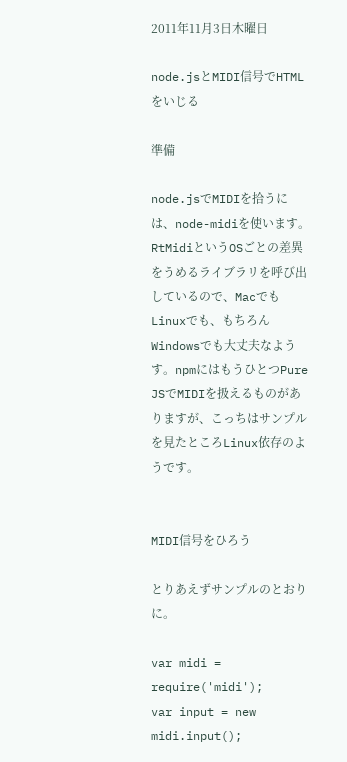2011年11月3日木曜日

node.jsとMIDI信号でHTMLをいじる

準備

node.jsでMIDIを拾うには、node-midiを使います。RtMidiというOSごとの差異をうめるライブラリを呼び出しているので、MacでもLinuxでも、もちろんWindowsでも大丈夫なようす。npmにはもうひとつPure JSでMIDIを扱えるものがありますが、こっちはサンプルを見たところLinux依存のようです。


MIDI信号をひろう

とりあえずサンプルのとおりに。

var midi = require('midi');
var input = new midi.input();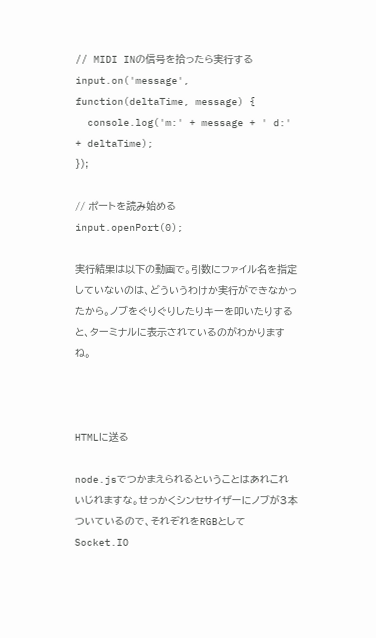// MIDI INの信号を拾ったら実行する
input.on('message', function(deltaTime, message) {
  console.log('m:' + message + ' d:' + deltaTime);
});

// ポートを読み始める
input.openPort(0);

実行結果は以下の動画で。引数にファイル名を指定していないのは、どういうわけか実行ができなかったから。ノブをぐりぐりしたりキーを叩いたりすると、ターミナルに表示されているのがわかりますね。



HTMLに送る

node.jsでつかまえられるということはあれこれいじれますな。せっかくシンセサイザーにノブが3本ついているので、それぞれをRGBとしてSocket.IO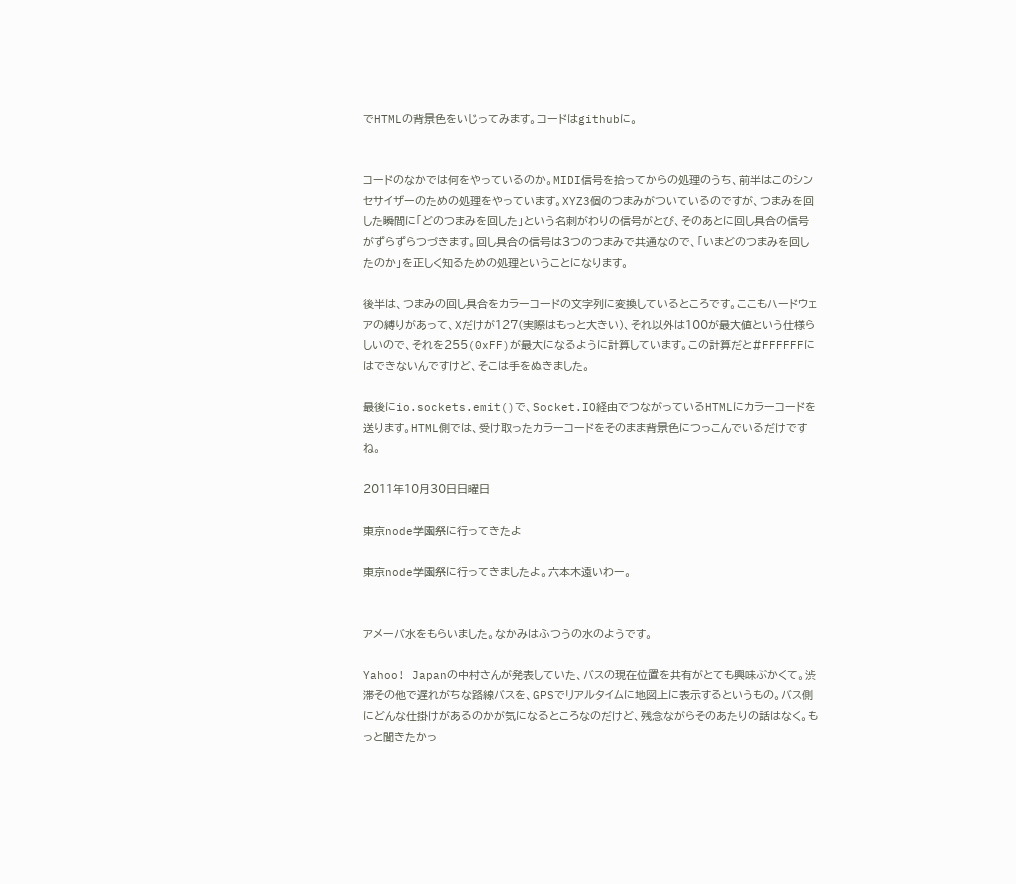でHTMLの背景色をいじってみます。コードはgithubに。


コードのなかでは何をやっているのか。MIDI信号を拾ってからの処理のうち、前半はこのシンセサイザーのための処理をやっています。XYZ3個のつまみがついているのですが、つまみを回した瞬間に「どのつまみを回した」という名刺がわりの信号がとび、そのあとに回し具合の信号がずらずらつづきます。回し具合の信号は3つのつまみで共通なので、「いまどのつまみを回したのか」を正しく知るための処理ということになります。

後半は、つまみの回し具合をカラーコードの文字列に変換しているところです。ここもハードウェアの縛りがあって、Xだけが127(実際はもっと大きい)、それ以外は100が最大値という仕様らしいので、それを255(0xFF)が最大になるように計算しています。この計算だと#FFFFFFにはできないんですけど、そこは手をぬきました。

最後にio.sockets.emit()で、Socket.IO経由でつながっているHTMLにカラーコードを送ります。HTML側では、受け取ったカラーコードをそのまま背景色につっこんでいるだけですね。

2011年10月30日日曜日

東京node学園祭に行ってきたよ

東京node学園祭に行ってきましたよ。六本木遠いわー。


アメーバ水をもらいました。なかみはふつうの水のようです。

Yahoo! Japanの中村さんが発表していた、バスの現在位置を共有がとても興味ぶかくて。渋滞その他で遅れがちな路線バスを、GPSでリアルタイムに地図上に表示するというもの。バス側にどんな仕掛けがあるのかが気になるところなのだけど、残念ながらそのあたりの話はなく。もっと聞きたかっ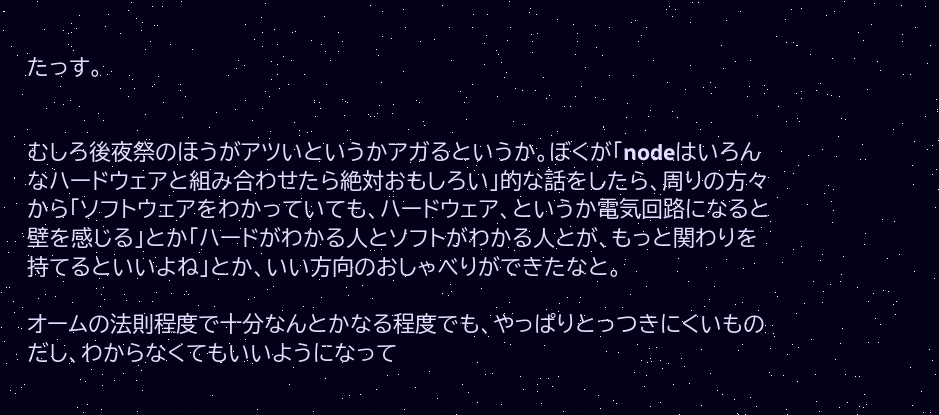たっす。


むしろ後夜祭のほうがアツいというかアガるというか。ぼくが「nodeはいろんなハードウェアと組み合わせたら絶対おもしろい」的な話をしたら、周りの方々から「ソフトウェアをわかっていても、ハードウェア、というか電気回路になると壁を感じる」とか「ハードがわかる人とソフトがわかる人とが、もっと関わりを持てるといいよね」とか、いい方向のおしゃべりができたなと。

オームの法則程度で十分なんとかなる程度でも、やっぱりとっつきにくいものだし、わからなくてもいいようになって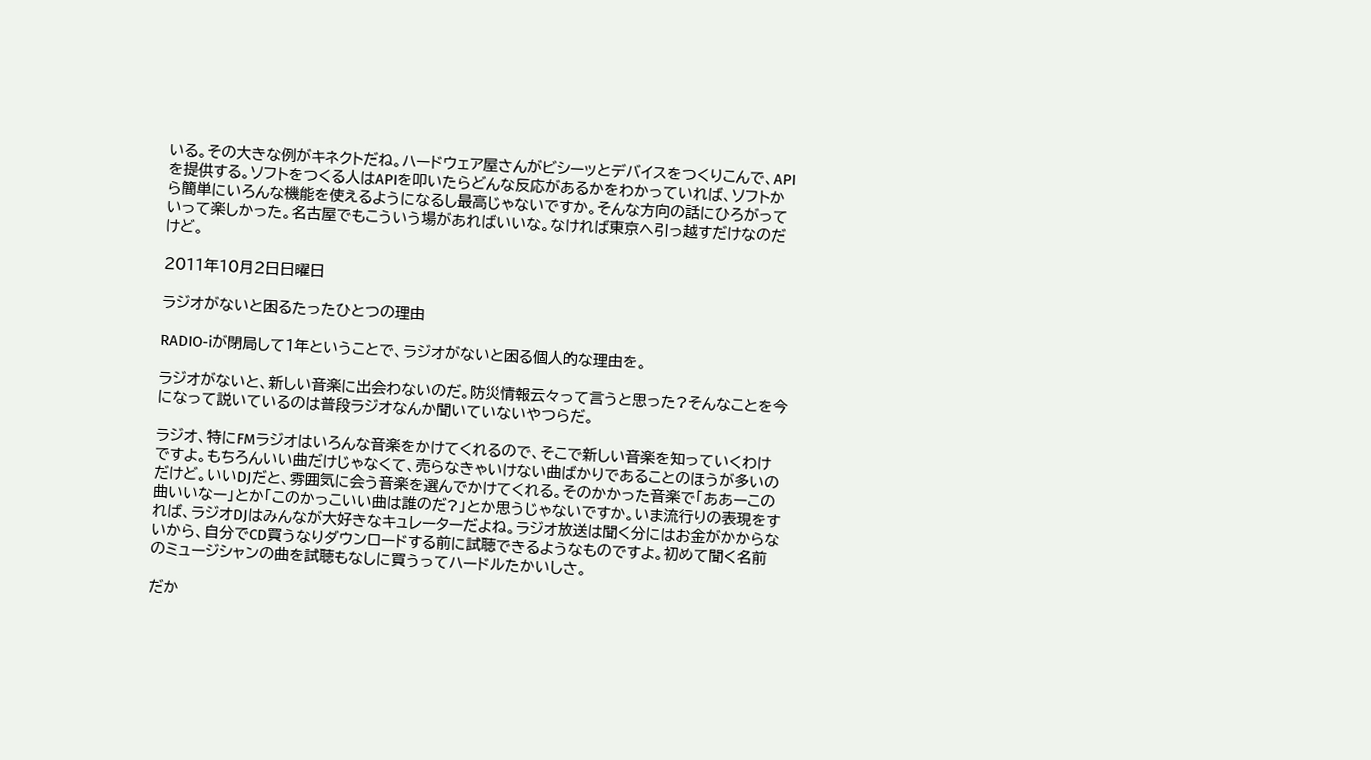いる。その大きな例がキネクトだね。ハードウェア屋さんがビシーッとデバイスをつくりこんで、APIを提供する。ソフトをつくる人はAPIを叩いたらどんな反応があるかをわかっていれば、ソフトから簡単にいろんな機能を使えるようになるし最高じゃないですか。そんな方向の話にひろがっていって楽しかった。名古屋でもこういう場があればいいな。なければ東京へ引っ越すだけなのだけど。

2011年10月2日日曜日

ラジオがないと困るたったひとつの理由

RADIO-iが閉局して1年ということで、ラジオがないと困る個人的な理由を。

ラジオがないと、新しい音楽に出会わないのだ。防災情報云々って言うと思った?そんなことを今になって説いているのは普段ラジオなんか聞いていないやつらだ。

ラジオ、特にFMラジオはいろんな音楽をかけてくれるので、そこで新しい音楽を知っていくわけですよ。もちろんいい曲だけじゃなくて、売らなきゃいけない曲ばかりであることのほうが多いのだけど。いいDJだと、雰囲気に会う音楽を選んでかけてくれる。そのかかった音楽で「ああーこの曲いいなー」とか「このかっこいい曲は誰のだ?」とか思うじゃないですか。いま流行りの表現をすれば、ラジオDJはみんなが大好きなキュレーターだよね。ラジオ放送は聞く分にはお金がかからないから、自分でCD買うなりダウンロードする前に試聴できるようなものですよ。初めて聞く名前のミュージシャンの曲を試聴もなしに買うってハードルたかいしさ。

だか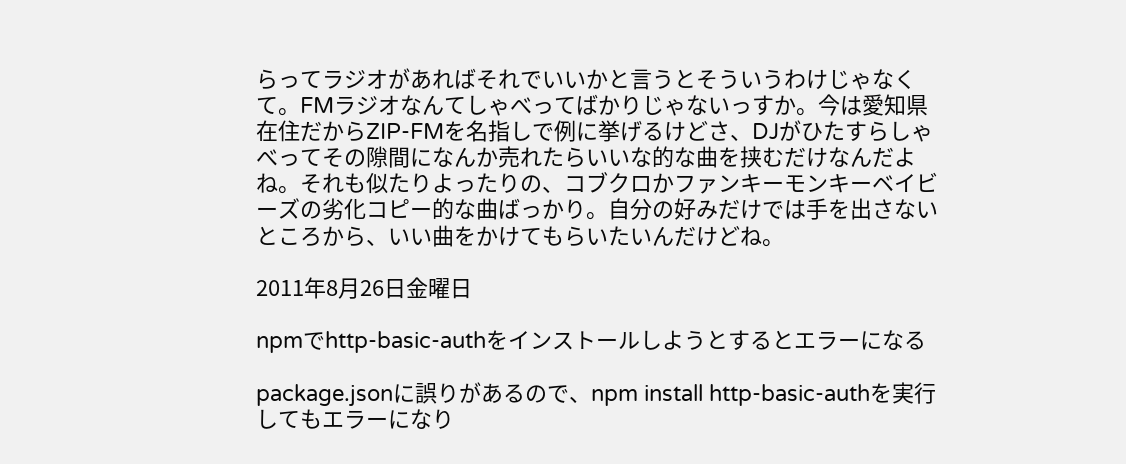らってラジオがあればそれでいいかと言うとそういうわけじゃなくて。FMラジオなんてしゃべってばかりじゃないっすか。今は愛知県在住だからZIP-FMを名指しで例に挙げるけどさ、DJがひたすらしゃべってその隙間になんか売れたらいいな的な曲を挟むだけなんだよね。それも似たりよったりの、コブクロかファンキーモンキーベイビーズの劣化コピー的な曲ばっかり。自分の好みだけでは手を出さないところから、いい曲をかけてもらいたいんだけどね。

2011年8月26日金曜日

npmでhttp-basic-authをインストールしようとするとエラーになる

package.jsonに誤りがあるので、npm install http-basic-authを実行してもエラーになり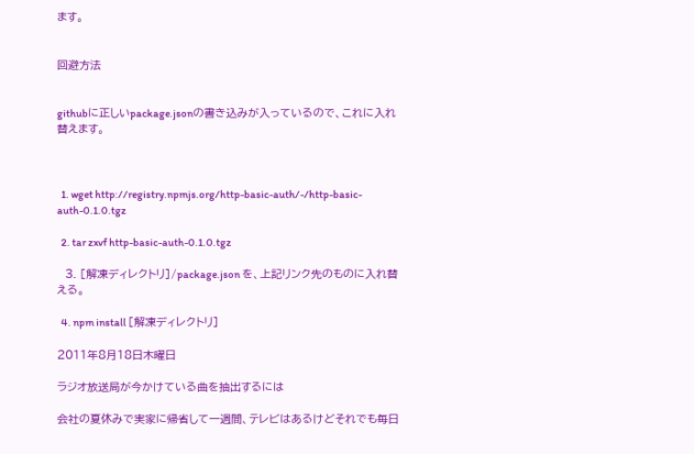ます。


回避方法


githubに正しいpackage.jsonの書き込みが入っているので、これに入れ替えます。



  1. wget http://registry.npmjs.org/http-basic-auth/-/http-basic-auth-0.1.0.tgz

  2. tar zxvf http-basic-auth-0.1.0.tgz

  3. [解凍ディレクトリ]/package.json を、上記リンク先のものに入れ替える。

  4. npm install [解凍ディレクトリ]

2011年8月18日木曜日

ラジオ放送局が今かけている曲を抽出するには

会社の夏休みで実家に帰省して一週間、テレビはあるけどそれでも毎日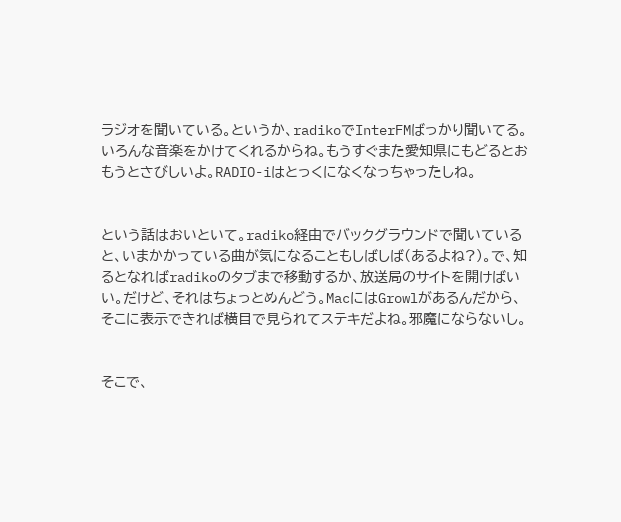ラジオを聞いている。というか、radikoでInterFMばっかり聞いてる。いろんな音楽をかけてくれるからね。もうすぐまた愛知県にもどるとおもうとさびしいよ。RADIO-iはとっくになくなっちゃったしね。


という話はおいといて。radiko経由でバックグラウンドで聞いていると、いまかかっている曲が気になることもしばしば(あるよね?)。で、知るとなればradikoのタブまで移動するか、放送局のサイトを開けばいい。だけど、それはちょっとめんどう。MacにはGrowlがあるんだから、そこに表示できれば横目で見られてステキだよね。邪魔にならないし。


そこで、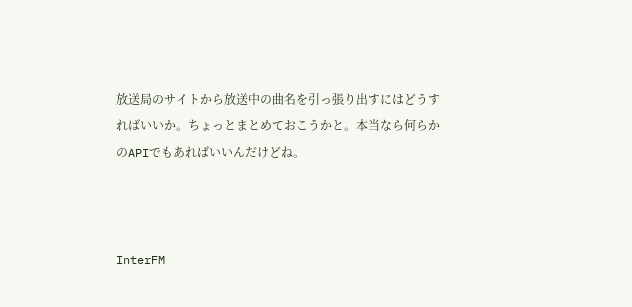放送局のサイトから放送中の曲名を引っ張り出すにはどうすればいいか。ちょっとまとめておこうかと。本当なら何らかのAPIでもあればいいんだけどね。



InterFM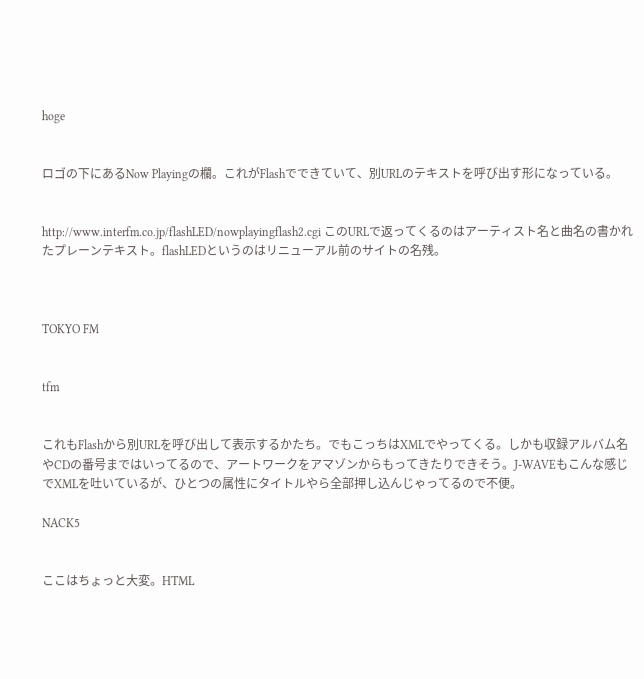hoge


ロゴの下にあるNow Playingの欄。これがFlashでできていて、別URLのテキストを呼び出す形になっている。


http://www.interfm.co.jp/flashLED/nowplayingflash2.cgi このURLで返ってくるのはアーティスト名と曲名の書かれたプレーンテキスト。flashLEDというのはリニューアル前のサイトの名残。



TOKYO FM


tfm


これもFlashから別URLを呼び出して表示するかたち。でもこっちはXMLでやってくる。しかも収録アルバム名やCDの番号まではいってるので、アートワークをアマゾンからもってきたりできそう。J-WAVEもこんな感じでXMLを吐いているが、ひとつの属性にタイトルやら全部押し込んじゃってるので不便。

NACK5


ここはちょっと大変。HTML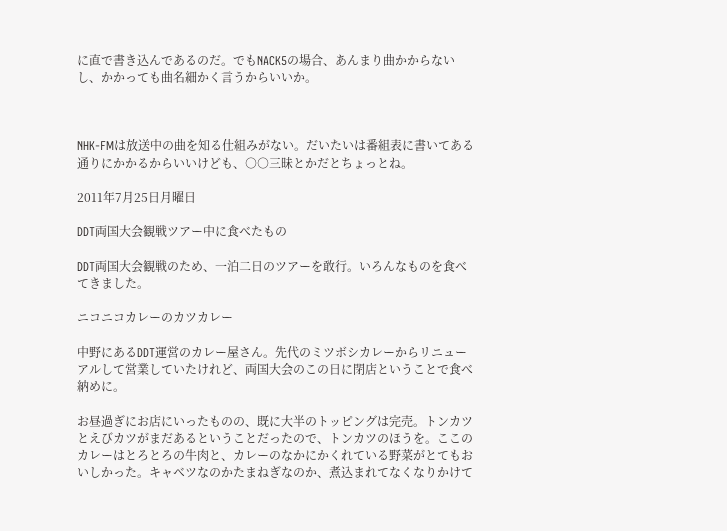に直で書き込んであるのだ。でもNACK5の場合、あんまり曲かからないし、かかっても曲名細かく言うからいいか。



NHK-FMは放送中の曲を知る仕組みがない。だいたいは番組表に書いてある通りにかかるからいいけども、○○三昧とかだとちょっとね。

2011年7月25日月曜日

DDT両国大会観戦ツアー中に食べたもの

DDT両国大会観戦のため、一泊二日のツアーを敢行。いろんなものを食べてきました。

ニコニコカレーのカツカレー

中野にあるDDT運営のカレー屋さん。先代のミツボシカレーからリニューアルして営業していたけれど、両国大会のこの日に閉店ということで食べ納めに。

お昼過ぎにお店にいったものの、既に大半のトッピングは完売。トンカツとえびカツがまだあるということだったので、トンカツのほうを。ここのカレーはとろとろの牛肉と、カレーのなかにかくれている野菜がとてもおいしかった。キャベツなのかたまねぎなのか、煮込まれてなくなりかけて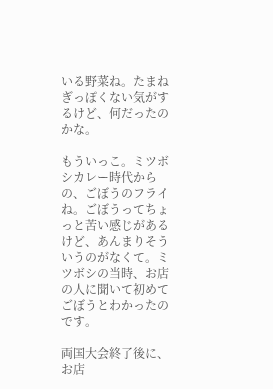いる野菜ね。たまねぎっぽくない気がするけど、何だったのかな。

もういっこ。ミツボシカレー時代からの、ごぼうのフライね。ごぼうってちょっと苦い感じがあるけど、あんまりそういうのがなくて。ミツボシの当時、お店の人に聞いて初めてごぼうとわかったのです。

両国大会終了後に、お店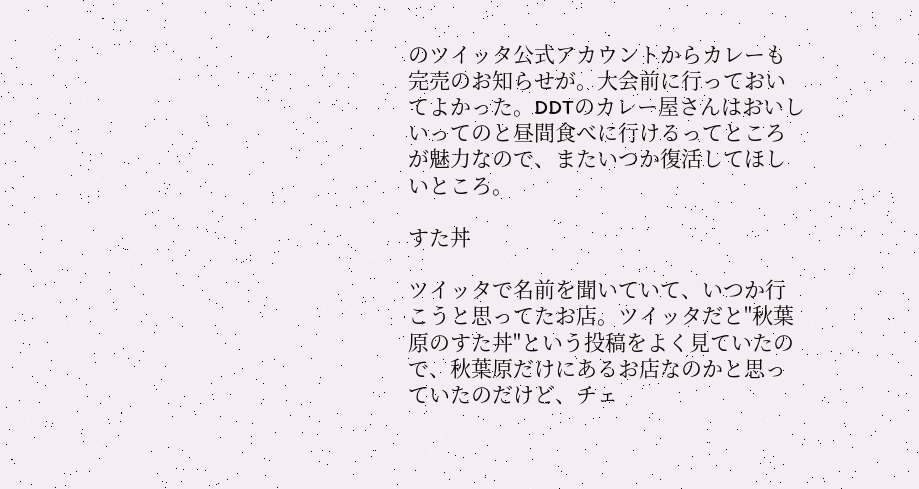のツイッタ公式アカウントからカレーも完売のお知らせが。大会前に行っておいてよかった。DDTのカレー屋さんはおいしいってのと昼間食べに行けるってところが魅力なので、またいつか復活してほしいところ。

すた丼

ツイッタで名前を聞いていて、いつか行こうと思ってたお店。ツイッタだと"秋葉原のすた丼"という投稿をよく見ていたので、秋葉原だけにあるお店なのかと思っていたのだけど、チェ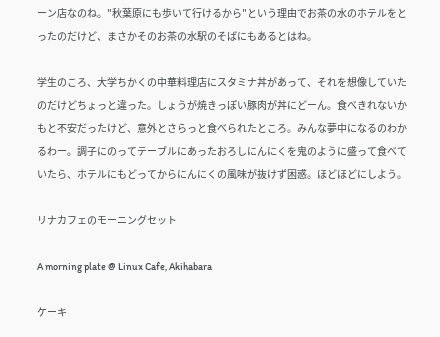ーン店なのね。"秋葉原にも歩いて行けるから"という理由でお茶の水のホテルをとったのだけど、まさかそのお茶の水駅のそばにもあるとはね。

学生のころ、大学ちかくの中華料理店にスタミナ丼があって、それを想像していたのだけどちょっと違った。しょうが焼きっぽい豚肉が丼にどーん。食べきれないかもと不安だったけど、意外とさらっと食べられたところ。みんな夢中になるのわかるわー。調子にのってテーブルにあったおろしにんにくを鬼のように盛って食べていたら、ホテルにもどってからにんにくの風味が抜けず困惑。ほどほどにしよう。

リナカフェのモーニングセット

A morning plate @ Linux Cafe, Akihabara

ケーキ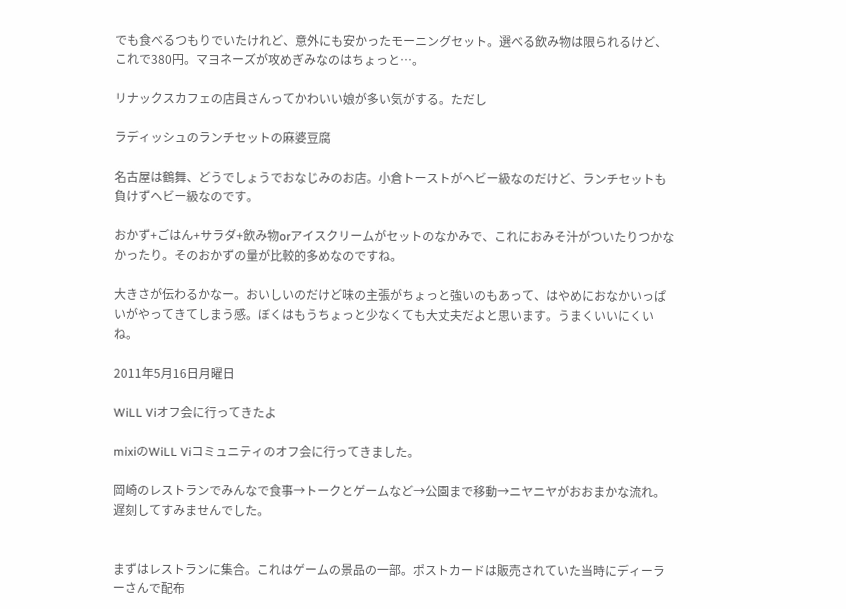でも食べるつもりでいたけれど、意外にも安かったモーニングセット。選べる飲み物は限られるけど、これで380円。マヨネーズが攻めぎみなのはちょっと…。

リナックスカフェの店員さんってかわいい娘が多い気がする。ただし

ラディッシュのランチセットの麻婆豆腐

名古屋は鶴舞、どうでしょうでおなじみのお店。小倉トーストがヘビー級なのだけど、ランチセットも負けずヘビー級なのです。

おかず+ごはん+サラダ+飲み物orアイスクリームがセットのなかみで、これにおみそ汁がついたりつかなかったり。そのおかずの量が比較的多めなのですね。

大きさが伝わるかなー。おいしいのだけど味の主張がちょっと強いのもあって、はやめにおなかいっぱいがやってきてしまう感。ぼくはもうちょっと少なくても大丈夫だよと思います。うまくいいにくいね。

2011年5月16日月曜日

WiLL Viオフ会に行ってきたよ

mixiのWiLL Viコミュニティのオフ会に行ってきました。

岡崎のレストランでみんなで食事→トークとゲームなど→公園まで移動→ニヤニヤがおおまかな流れ。遅刻してすみませんでした。


まずはレストランに集合。これはゲームの景品の一部。ポストカードは販売されていた当時にディーラーさんで配布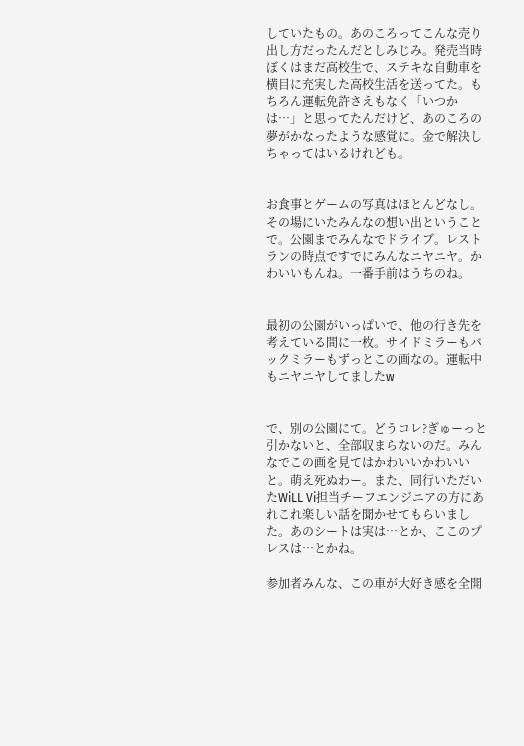していたもの。あのころってこんな売り出し方だったんだとしみじみ。発売当時ぼくはまだ高校生で、ステキな自動車を横目に充実した高校生活を送ってた。もちろん運転免許さえもなく「いつかは…」と思ってたんだけど、あのころの夢がかなったような感覚に。金で解決しちゃってはいるけれども。


お食事とゲームの写真はほとんどなし。その場にいたみんなの想い出ということで。公園までみんなでドライブ。レストランの時点ですでにみんなニヤニヤ。かわいいもんね。一番手前はうちのね。


最初の公園がいっぱいで、他の行き先を考えている間に一枚。サイドミラーもバックミラーもずっとこの画なの。運転中もニヤニヤしてましたw


で、別の公園にて。どうコレ?ぎゅーっと引かないと、全部収まらないのだ。みんなでこの画を見てはかわいいかわいいと。萌え死ぬわー。また、同行いただいたWiLL Vi担当チーフエンジニアの方にあれこれ楽しい話を聞かせてもらいました。あのシートは実は…とか、ここのプレスは…とかね。

参加者みんな、この車が大好き感を全開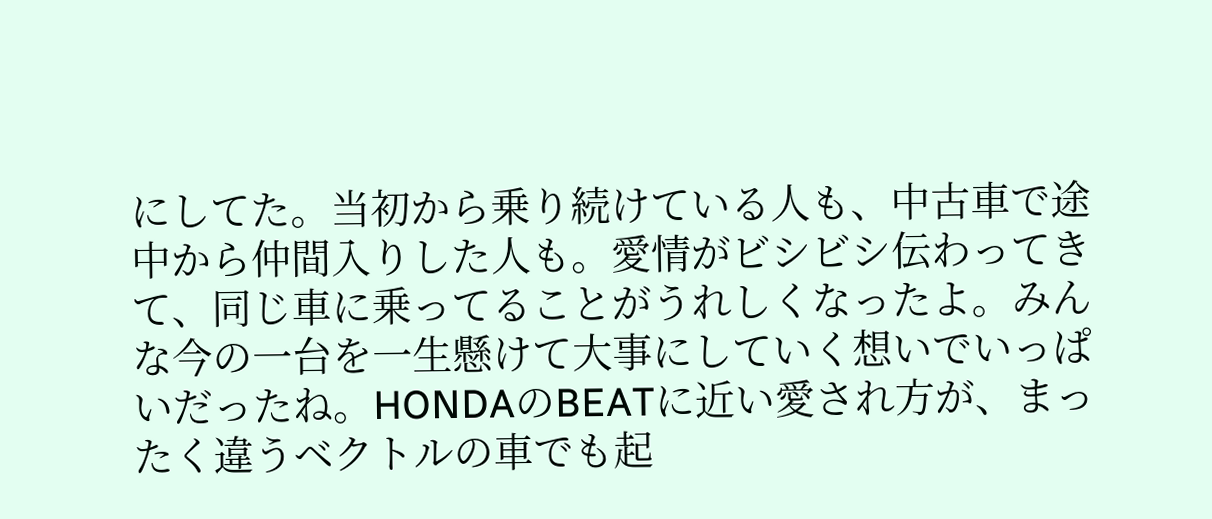にしてた。当初から乗り続けている人も、中古車で途中から仲間入りした人も。愛情がビシビシ伝わってきて、同じ車に乗ってることがうれしくなったよ。みんな今の一台を一生懸けて大事にしていく想いでいっぱいだったね。HONDAのBEATに近い愛され方が、まったく違うベクトルの車でも起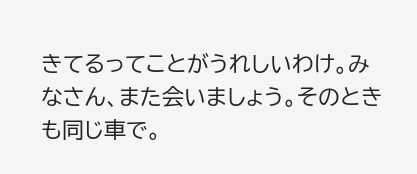きてるってことがうれしいわけ。みなさん、また会いましょう。そのときも同じ車で。